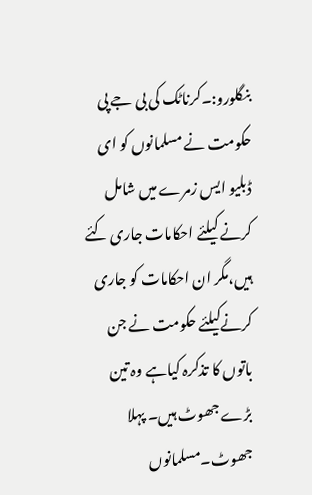بنگلورو:۔کرناٹک کی بی جے پی حکومت نے مسلمانوں کو ای ڈبلیو ایس زمرے میں شامل کرنے کیلئے احکامات جاری کئے ہیں،مگر ان احکامات کو جاری کرنےکیلئے حکومت نے جن باتوں کا تذکرہ کیاہے وہ تین بڑے جھوٹ ہیں۔ پہلا جھوٹ۔مسلمانوں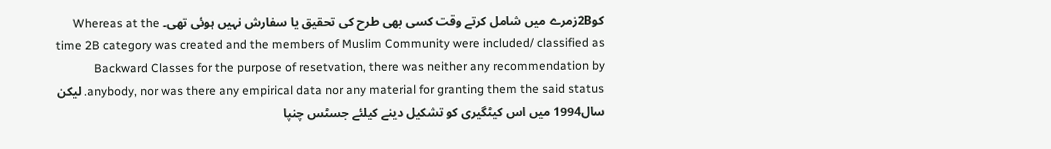کو2Bزمرے میں شامل کرتے وقت کسی بھی طرح کی تحقیق یا سفارش نہیں ہوئی تھی۔ Whereas at the time 2B category was created and the members of Muslim Community were included/ classified as Backward Classes for the purpose of resetvation, there was neither any recommendation by anybody, nor was there any empirical data nor any material for granting them the said status. لیکن سال1994 میں اس کیٹگیری کو تشکیل دینے کیلئے جسٹس چنپا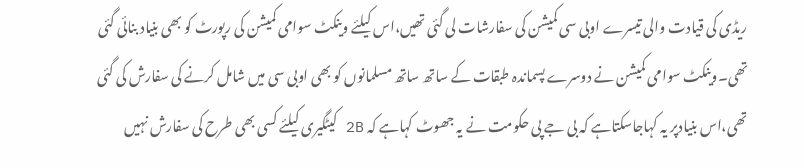ریڈی کی قیادت والی تیسرے اوبی سی کمیشن کی سفارشات لی گئی تھیں،اس کیلئے وینکٹ سوامی کمیشن کی رپورٹ کو بھی بنیاد بنائی گئی تھی۔وینکٹ سوامی کمیشن نے دوسرے پسماندہ طبقات کے ساتھ ساتھ مسلمانوں کو بھی اوبی سی میں شامل کرنے کی سفارش کی گئی تھی،اس بنیادپر یہ کہاجاسکتاہے کہ بی جے پی حکومت نے یہ جھوٹ کہاہے کہ 2B کیٹگیری کیلئے کسی بھی طرح کی سفارش نہیں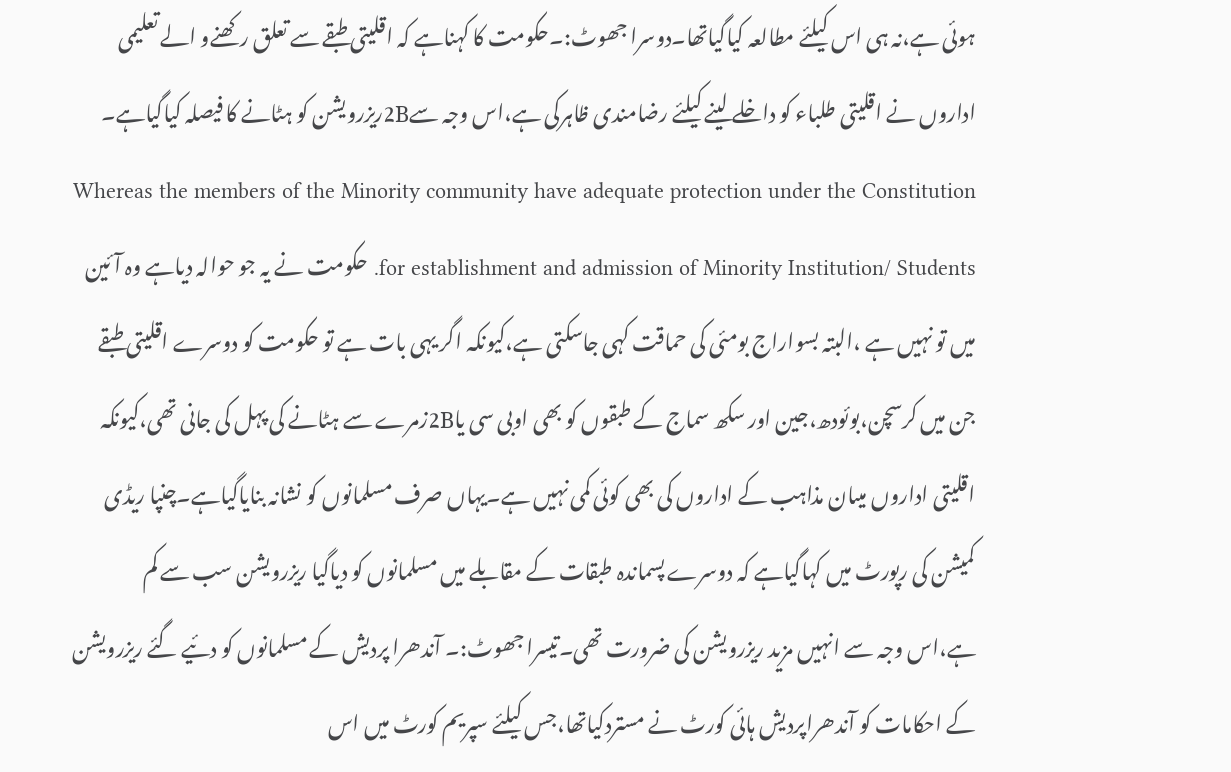ہوئی ہے،نہ ہی اس کیلئے مطالعہ کیاگیاتھا۔دوسرا جھوٹ:۔حکومت کا کہناہے کہ اقلیتی طبقے سے تعلق رکھنےو الے تعلیمی اداروں نے اقلیتی طلباء کو داخلے لینے کیلئے رضامندی ظاہرکی ہے،اس وجہ سے2Bریزرویشن کو ہٹانے کا فیصلہ کیاگیاہے۔ Whereas the members of the Minority community have adequate protection under the Constitution for establishment and admission of Minority Institution/ Students. حکومت نے یہ جو حوالہ دیاہے وہ آئین میں تو نہیں ہے ،البتہ بسواراج بومئی کی حماقت کہی جاسکتی ہے،کیونکہ اگر یہی بات ہے تو حکومت کو دوسرے اقلیتی طبقے جن میں کرسچن،بوئودھ،جین اور سکھ سماج کے طبقوں کو بھی اوبی سی یا2Bزمرے سے ہٹانے کی پہل کی جانی تھی،کیونکہ اقلیتی اداروں میںان مذاہب کے اداروں کی بھی کوئی کمی نہیں ہے۔یہاں صرف مسلمانوں کو نشانہ بنایاگیاہے۔چنپا ریڈی کمیشن کی رپورٹ میں کہاگیاہے کہ دوسرے پسماندہ طبقات کے مقابلے میں مسلمانوں کو دیاگیا ریزرویشن سب سے کم ہے،اس وجہ سے انہیں مزید ریزرویشن کی ضرورت تھی۔تیسرا جھوٹ:۔ آندھرا پردیش کے مسلمانوں کو دئیے گئے ریزرویشن کے احکامات کو آندھراپردیش ہائی کورٹ نے مستردکیاتھا،جس کیلئے سپریم کورٹ میں اس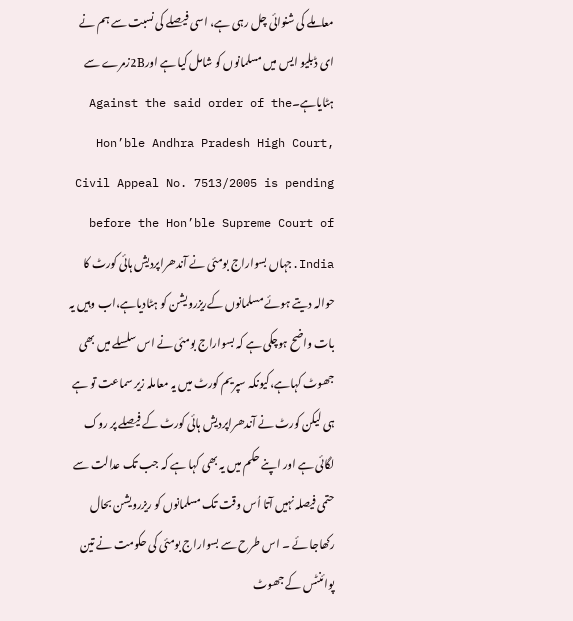معاملے کی شنوائی چل رہی ہے، اسی فیصلے کی نسبت سے ہم نے ای ڈبلیو ایس میں مسلمانوں کو شامل کیا ہے اور2Bزمرے سے ہٹایاہے۔Against the said order of the Hon’ble Andhra Pradesh High Court, Civil Appeal No. 7513/2005 is pending before the Hon’ble Supreme Court of India.جہاں بسواراج بومئی نے آندھراپردیش ہائی کورٹ کا حوالہ دیتے ہوئے مسلمانوں کےریزرویشن کو ہٹادیاہے،اب وہیں یہ بات واضح ہوچکی ہے کہ بسواراج بومئی نے اس سلسلے میں بھی جھوٹ کہاہے،کیونکہ سپریم کورٹ میں یہ معاملہ زیر سماعت تو ہے ہی لیکن کورٹ نے آندھراپردیش ہائی کورٹ کے فیصلے پر روک لگائی ہے اور اپنے حکم میں یہ بھی کہا ہے کہ جب تک عدالت سے حتمی فیصلہ نہیں آتا اُس وقت تک مسلمانوں کو ریزرویشن بحال رکھاجا ئے ۔ اس طرح سے بسواراج بومئی کی حکومت نے تین پوائنٹس کے جھوٹ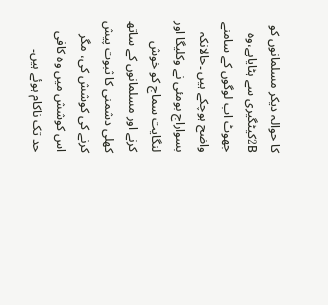کا حوالہ دیکر مسلمانوں کو 2Bکیٹگیری سے ہٹایاہے،وہ جھوٹ اب لوگوں کے سامنے واضح ہوچکے ہیں ۔حالانکہ بسواراج بومئی نے وکلیگا اور لنگایت سماج کو خوش کرنے اور مسلمانوں کے ساتھ کھلی دشمنی کا ثبوت پیش کرنے کی کوشش کی، مگر اس کوشش میں وہ کافی حد تک ناکام ہوئے ہیں۔